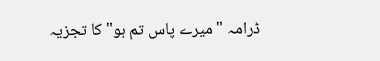ڈرامہ " میرے پاس تم ہو" کا تجزیہ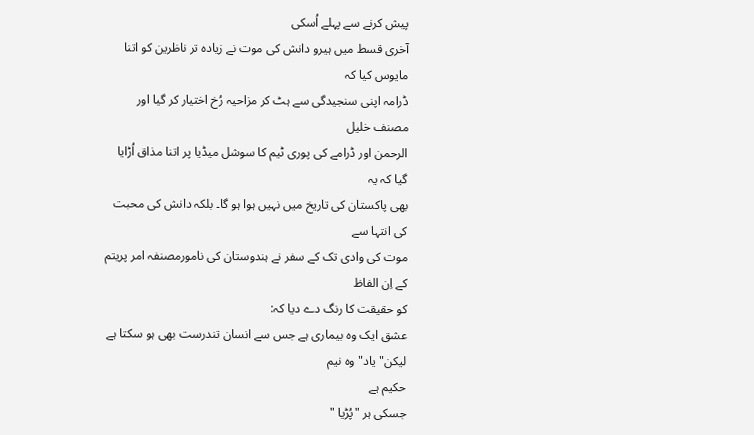پیش کرنے سے پہلے اُسکی
آخری قسط میں ہیرو دانش کی موت نے زیادہ تر ناظرین کو اتنا مایوس کیا کہ
ڈرامہ اپنی سنجیدگی سے ہٹ کر مزاحیہ رُخ اختیار کر گیا اور مصنف خلیل
الرحمن اور ڈرامے کی پوری ٹیم کا سوشل میڈیا پر اتنا مذاق اُڑایا گیا کہ یہ
بھی پاکستان کی تاریخ میں نہیں ہوا ہو گا۔ بلکہ دانش کی محبت کی انتہا سے
موت کی وادی تک کے سفر نے ہندوستان کی نامورمصنفہ امر پریتم کے اِن الفاظ
کو حقیقت کا رنگ دے دیا کہ:
عشق ایک وہ بیماری ہے جس سے انسان تندرست بھی ہو سکتا ہے لیکن" یاد" وہ نیم
حکیم ہے
جسکی ہر "پُڑیا "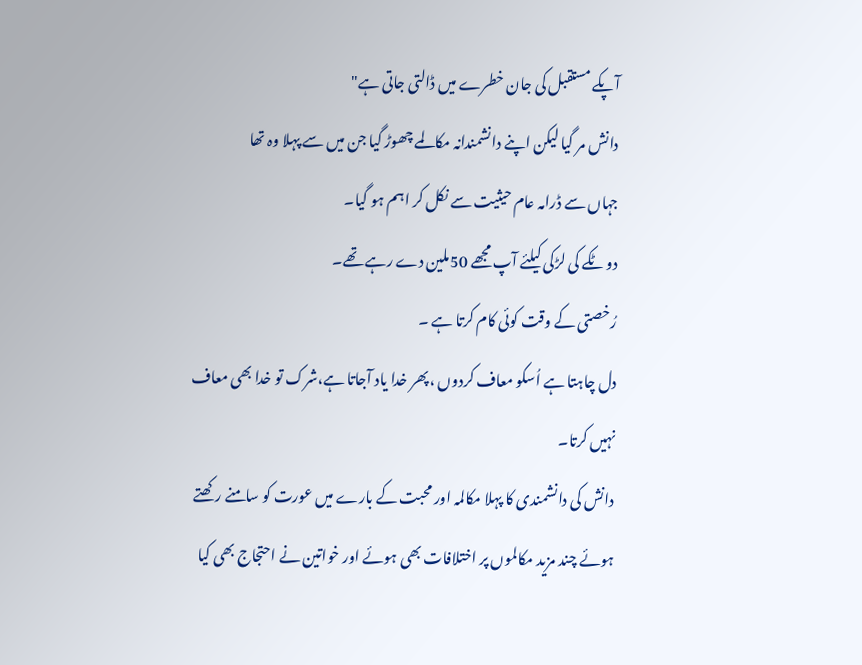آپکے مستقبل کی جان خطرے میں ڈالتی جاتی ہے"
دانش مر گیا لیکن اپنے دانشمندانہ مکالمے چھوڑ گیا جن میں سے پہلا وہ تھا
جہاں سے ڈرامہ عام حیثیت سے نکل کر اہم ہو گیا۔
دو ٹکے کی لڑکی کیلئے آپ مجھے 50ملین دے رہے تھے۔
رُخصتی کے وقت کوئی کام کرتا ہے ۔
دل چاہتا ہے اُسکو معاف کردوں ،پھر خدا یاد آجاتا ہے،شرک تو خدا بھی معاف
نہیں کرتا۔
دانش کی دانشمندی کا پہلا مکالمہ اور محبت کے بارے میں عورت کو سامنے رکھتے
ہوئے چند مزید مکالموں پر اختلافات بھی ہوئے اور خواتین نے احتجاج بھی کیا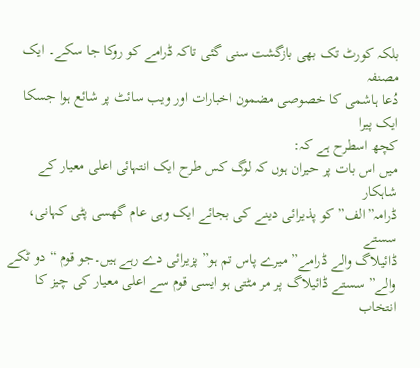بلکہ کورٹ تک بھی بازگشت سنی گئی تاکہ ڈرامے کو روکا جا سکے۔ ایک مصنفہ
دُعا ہاشمی کا خصوصی مضمون اخبارات اور ویب سائٹ پر شائع ہوا جسکا ایک پیرا
کچھ اسطرح ہے کہ:
میں اس بات پر حیران ہوں کہ لوگ کس طرح ایک انتہائی اعلی معیار کے شاہکار
ڈرامہ”الف” کو پذیرائی دینے کی بجائے ایک وہی عام گھسی پٹی کہانی، سستے
ڈائیلاگ والے ڈرامے” میرے پاس تم ہو” پزیرائی دے رہے ہیں۔جو قوم “دو ٹکے
والے” سستے ڈائیلاگ پر مر مٹتی ہو ایسی قوم سے اعلی معیار کی چیز کا انتخاب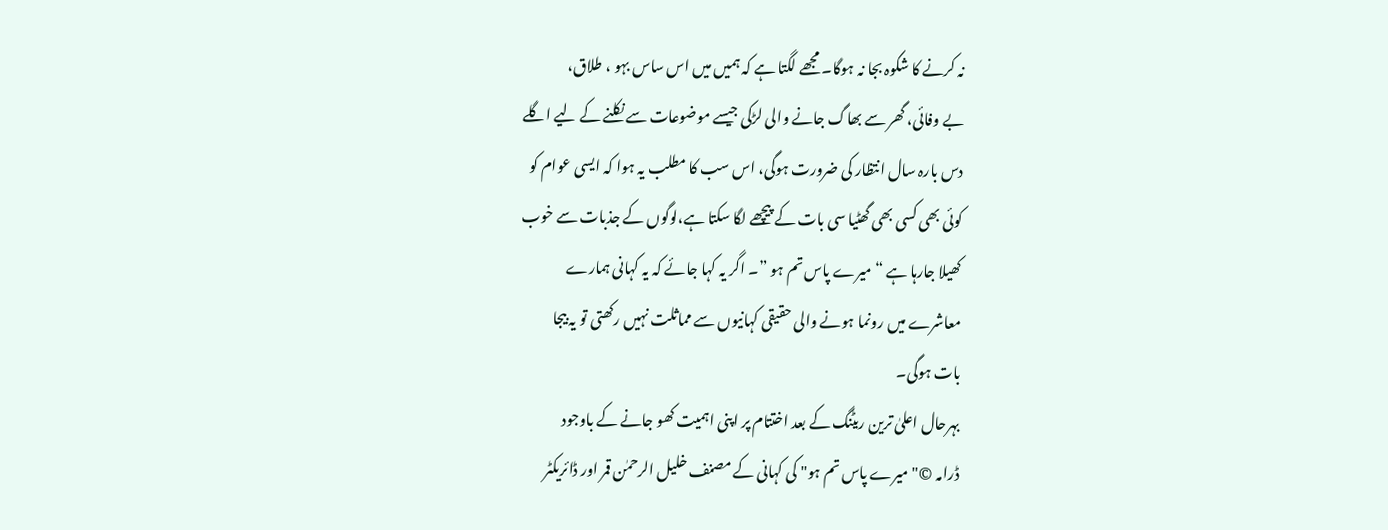نہ کرنے کا شکوہ بجا نہ ہوگا۔ مجھے لگتا ہے کہ ہمیں میں اس ساس بہو ، طلاق،
بے وفائی، گھر سے بھاگ جانے والی لڑکی جیسے موضوعات سے نکلنے کے لیے اگلے
دس بارہ سال انتظار کی ضرورت ہوگی، اس سب کا مطلب یہ ہوا کہ ایسی عوام کو
کوئی بھی کسی بھی گھٹیا سی بات کے پیچھے لگا سکتا ہے،لوگوں کے جذبات سے خوب
کھیلا جارہا ہے “میرے پاس تم ہو ”۔ اگر یہ کہا جائے کہ یہ کہانی ہمارے
معاشرے میں رونما ہونے والی حقیقی کہانیوں سے مماثلت نہیں رکھتی تو یہ بیجا
بات ہوگی۔
بہرحال اعلیٰ ترین ریٹنگ کے بعد اختتام پر اپنی اہمیت کھو جانے کے باوجود
ڈرامہ ©" میرے پاس تم ہو" کی کہانی کے مصنف خلیل الرحمٰن قمر اور ڈائریکٹر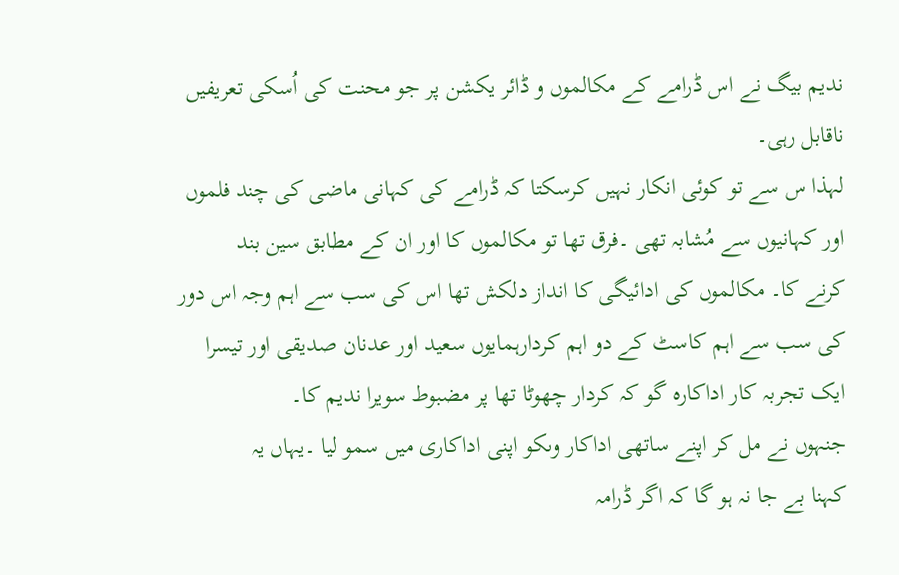ندیم بیگ نے اس ڈرامے کے مکالموں و ڈائر یکشن پر جو محنت کی اُسکی تعریفیں
ناقابل رہی۔
لہذا س سے تو کوئی انکار نہیں کرسکتا کہ ڈرامے کی کہانی ماضی کی چند فلموں
اور کہانیوں سے مُشابہ تھی ۔فرق تھا تو مکالموں کا اور ان کے مطابق سین بند
کرنے کا۔ مکالموں کی ادائیگی کا انداز دلکش تھا اس کی سب سے اہم وجہ اس دور
کی سب سے اہم کاسٹ کے دو اہم کردارہمایوں سعید اور عدنان صدیقی اور تیسرا
ایک تجربہ کار اداکارہ گو کہ کردار چھوٹا تھا پر مضبوط سویرا ندیم کا۔
جنہوں نے مل کر اپنے ساتھی اداکار وںکو اپنی اداکاری میں سمو لیا ۔یہاں یہ
کہنا بے جا نہ ہو گا کہ اگر ڈرامہ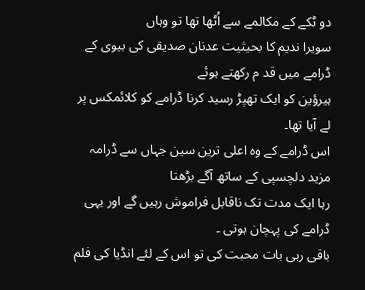دو ٹکے کے مکالمے سے اُٹھا تھا تو وہاں
سویرا ندیم کا بحیثیت عدنان صدیقی کی بیوی کے ڈرامے میں قد م رکھتے ہوئے
ہیرؤین کو ایک تھپڑ رسید کرنا ڈرامے کو کلائمکس پر لے آیا تھا۔
اس ڈرامے کے وہ اعلی ترین سین جہاں سے ڈرامہ مزید دلچسپی کے ساتھ آگے بڑھتا
رہا ایک مدت تک ناقابل فراموش رہیں گے اور یہی ڈرامے کی پہچان ہوتی ۔
باقی رہی بات محبت کی تو اس کے لئے انڈیا کی فلم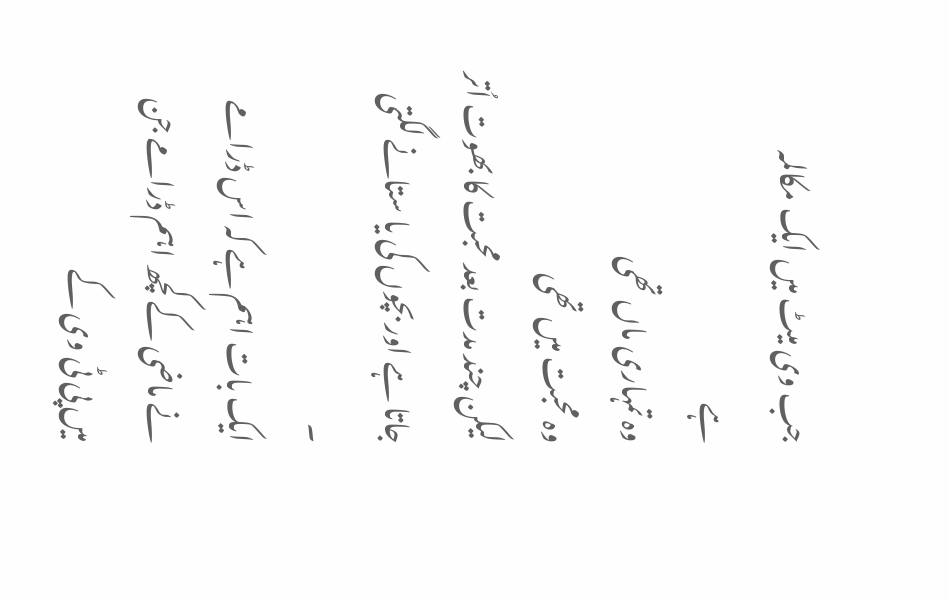جب وی میٹ میں ایک مکالمہ
ہے
وہ تمہاری ماں تھی
وہ محبت میں تھی
لیکن چند مدت بعد محبت کا بھوت اُتر جاتا ہے اور بچوں کی یا ستانے لگتی ۔
ایک بات اہم ہے کہ اس ڈرامے نے ماضی کے کچھ اہم ڈرامے جن میں پی ٹی وی کے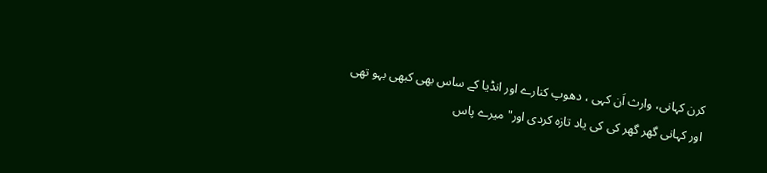کرن کہانی، وارث اَن کہی ، دھوپ کنارے اور انڈیا کے ساس بھی کبھی بہو تھی
اور کہانی گھر گھر کی کی یاد تازہ کردی اور" میرے پاس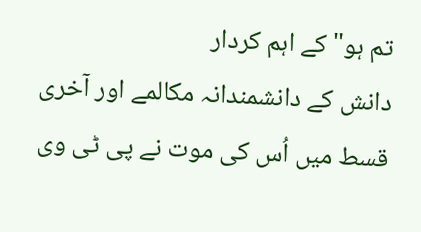تم ہو" کے اہم کردار
دانش کے دانشمندانہ مکالمے اور آخری قسط میں اُس کی موت نے پی ٹی وی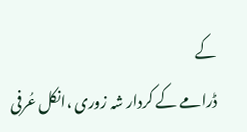کے
ڈرامے کے کردار شہ زوری ،انکل عُرفی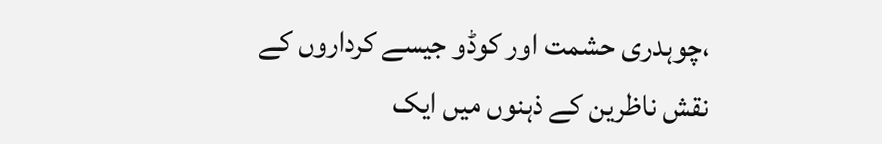،چوہدری حشمت اور کوڈو جیسے کرداروں کے
نقش ناظرین کے ذہنوں میں ایک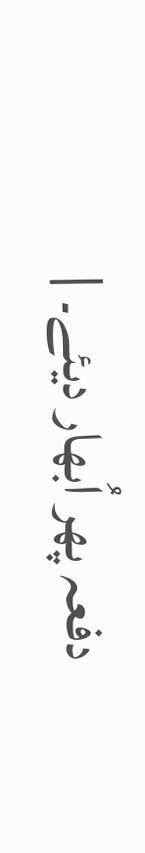دفعہ پھر اُبھار دیئے۔ |